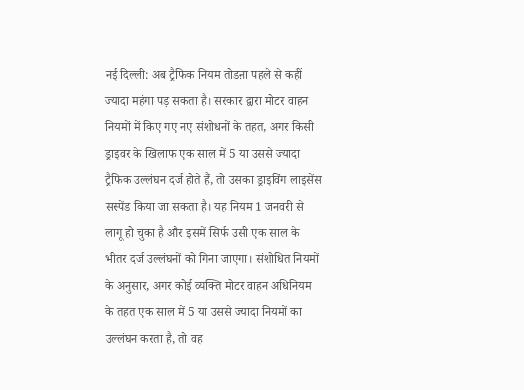नई दिल्ली: अब ट्रैफिक नियम तोडऩा पहले से कहीं ज्यादा महंगा पड़ सकता है। सरकार द्वारा मोटर वाहन नियमों में किए गए नए संशोधनों के तहत, अगर किसी ड्राइवर के खिलाफ एक साल में 5 या उससे ज्यादा ट्रैफिक उल्लंघन दर्ज होते हैं, तो उसका ड्राइविंग लाइसेंस सस्पेंड किया जा सकता है। यह नियम 1 जनवरी से लागू हो चुका है और इसमें सिर्फ उसी एक साल के भीतर दर्ज उल्लंघनों को गिना जाएगा। संशोधित नियमों के अनुसार, अगर कोई व्यक्ति मोटर वाहन अधिनियम के तहत एक साल में 5 या उससे ज्यादा नियमों का उल्लंघन करता है, तो वह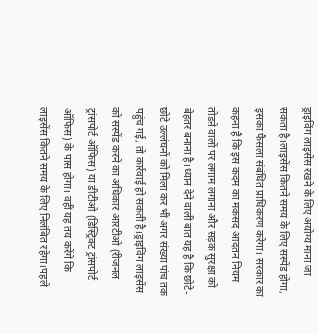ड्राइविंग लाइसेंस रखने के लिए अयोग्य माना जा सकता है।लाइसेंस कितने समय के लिए सस्पेंड होगा, इसका फैसला संबंधित प्राधिकरण करेगा। सरकार का कहना है कि इस कदम का मकसद आदतन नियम तोडऩे वालों पर लगाम लगाना और सड़क सुरक्षा को बेहतर बनाना है।ध्यान देने वाली बात यह है कि छोटे-छोटे उल्लंघनों को मिला कर भी अगर संख्या पांच तक पहुंच गई, तो कार्रवाई हो सकती है।ड्राइविंग लाइसेंस को सस्पेंड करने का अधिकार आरटीओ (रीजनल ट्रांसपोर्ट ऑफिस) या डीटीओ (डिस्ट्रिक्ट ट्रांसपोर्ट ऑफिस) के पास होगा। वही यह तय करेंगे कि लाइसेंस कितने समय के लिए निलंबित रहेगा।पहले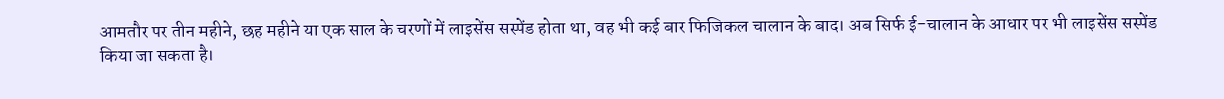आमतौर पर तीन महीने, छह महीने या एक साल के चरणों में लाइसेंस सस्पेंड होता था, वह भी कई बार फिजिकल चालान के बाद। अब सिर्फ ई-चालान के आधार पर भी लाइसेंस सस्पेंड किया जा सकता है।